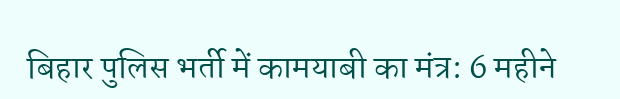बिहार पुलिस भर्ती में कामयाबी का मंत्र: 6 महीने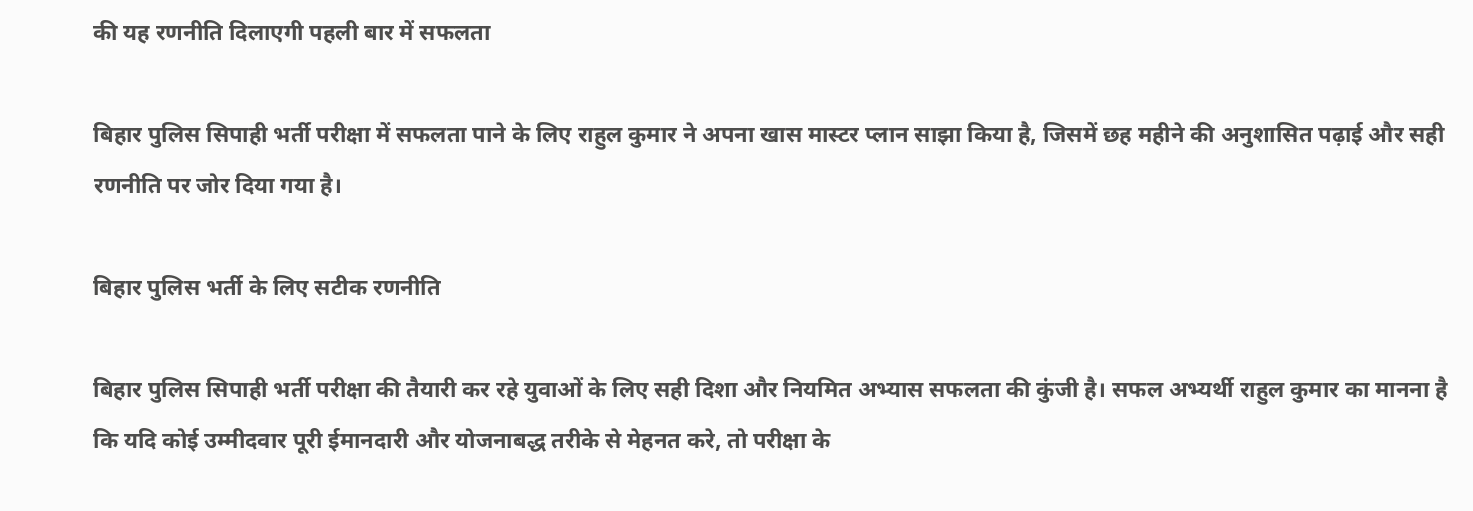की यह रणनीति दिलाएगी पहली बार में सफलता

बिहार पुलिस सिपाही भर्ती परीक्षा में सफलता पाने के लिए राहुल कुमार ने अपना खास मास्टर प्लान साझा किया है, जिसमें छह महीने की अनुशासित पढ़ाई और सही रणनीति पर जोर दिया गया है।

बिहार पुलिस भर्ती के लिए सटीक रणनीति

बिहार पुलिस सिपाही भर्ती परीक्षा की तैयारी कर रहे युवाओं के लिए सही दिशा और नियमित अभ्यास सफलता की कुंजी है। सफल अभ्यर्थी राहुल कुमार का मानना है कि यदि कोई उम्मीदवार पूरी ईमानदारी और योजनाबद्ध तरीके से मेहनत करे, तो परीक्षा के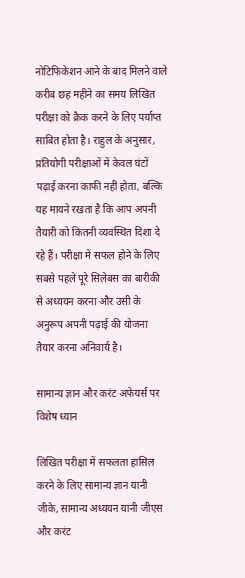नोटिफिकेशन आने के बाद मिलने वाले करीब छह महीने का समय लिखित परीक्षा को क्रैक करने के लिए पर्याप्त साबित होता है। राहुल के अनुसार, प्रतियोगी परीक्षाओं में केवल घंटों पढ़ाई करना काफी नहीं होता, बल्कि यह मायने रखता है कि आप अपनी तैयारी को कितनी व्यवस्थित दिशा दे रहे हैं। परीक्षा में सफल होने के लिए सबसे पहले पूरे सिलेबस का बारीकी से अध्ययन करना और उसी के अनुरूप अपनी पढ़ाई की योजना तैयार करना अनिवार्य है।

सामान्य ज्ञान और करंट अफेयर्स पर विशेष ध्यान

लिखित परीक्षा में सफलता हासिल करने के लिए सामान्य ज्ञान यानी जीके, सामान्य अध्ययन यानी जीएस और करंट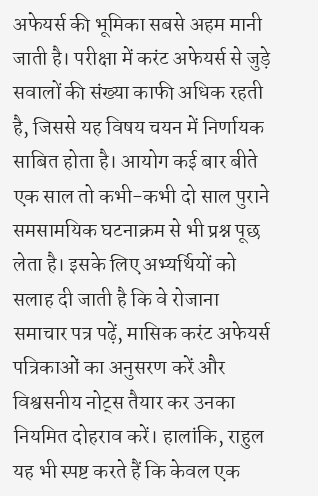अफेयर्स की भूमिका सबसे अहम मानी जाती है। परीक्षा में करंट अफेयर्स से जुड़े सवालों की संख्या काफी अधिक रहती है, जिससे यह विषय चयन में निर्णायक साबित होता है। आयोग कई बार बीते एक साल तो कभी-कभी दो साल पुराने समसामयिक घटनाक्रम से भी प्रश्न पूछ लेता है। इसके लिए अभ्यर्थियों को सलाह दी जाती है कि वे रोजाना समाचार पत्र पढ़ें, मासिक करंट अफेयर्स पत्रिकाओं का अनुसरण करें और विश्वसनीय नोट्स तैयार कर उनका नियमित दोहराव करें। हालांकि, राहुल यह भी स्पष्ट करते हैं कि केवल एक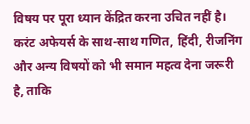विषय पर पूरा ध्यान केंद्रित करना उचित नहीं है। करंट अफेयर्स के साथ-साथ गणित, हिंदी, रीजनिंग और अन्य विषयों को भी समान महत्व देना जरूरी है, ताकि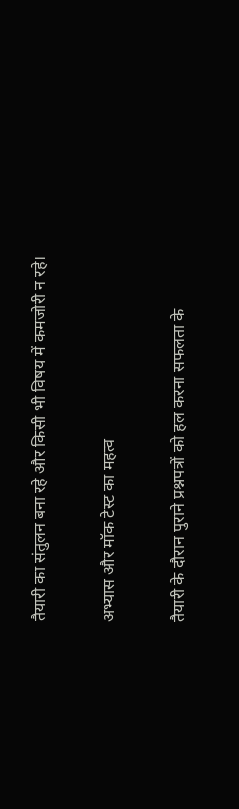तैयारी का संतुलन बना रहे और किसी भी विषय में कमजोरी न रहे।

अभ्यास और मॉक टेस्ट का महत्व

तैयारी के दौरान पुराने प्रश्नपत्रों को हल करना सफलता के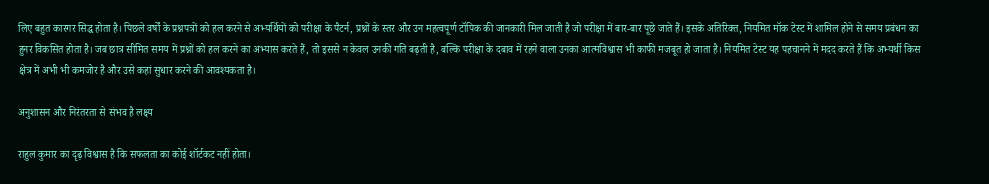लिए बहुत कारगर सिद्ध होता है। पिछले वर्षों के प्रश्नपत्रों को हल करने से अभ्यर्थियों को परीक्षा के पैटर्न, प्रश्नों के स्तर और उन महत्वपूर्ण टॉपिक की जानकारी मिल जाती है जो परीक्षा में बार-बार पूछे जाते हैं। इसके अतिरिक्त, नियमित मॉक टेस्ट में शामिल होने से समय प्रबंधन का हुनर विकसित होता है। जब छात्र सीमित समय में प्रश्नों को हल करने का अभ्यास करते हैं, तो इससे न केवल उनकी गति बढ़ती है, बल्कि परीक्षा के दबाव में रहने वाला उनका आत्मविश्वास भी काफी मजबूत हो जाता है। नियमित टेस्ट यह पहचानने में मदद करते हैं कि अभ्यर्थी किस क्षेत्र में अभी भी कमजोर है और उसे कहां सुधार करने की आवश्यकता है।

अनुशासन और निरंतरता से संभव है लक्ष्य

राहुल कुमार का दृढ़ विश्वास है कि सफलता का कोई शॉर्टकट नहीं होता।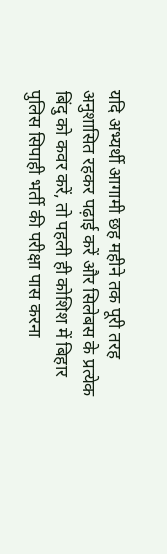यदि अभ्यर्थी आगामी छह महीने तक पूरी तरह अनुशासित रहकर पढ़ाई करें और सिलेबस के प्रत्येक बिंदु को कवर करें, तो पहली ही कोशिश में बिहार पुलिस सिपाही भर्ती की परीक्षा पास करना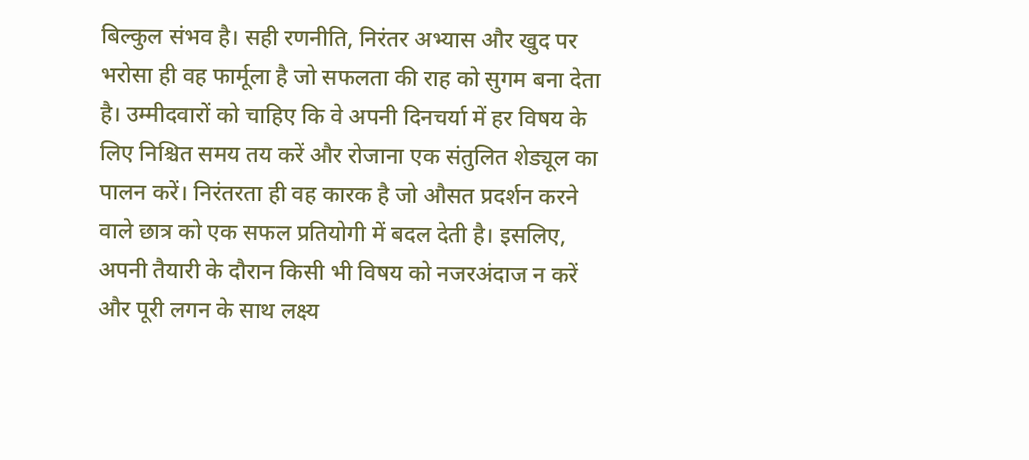बिल्कुल संभव है। सही रणनीति, निरंतर अभ्यास और खुद पर भरोसा ही वह फार्मूला है जो सफलता की राह को सुगम बना देता है। उम्मीदवारों को चाहिए कि वे अपनी दिनचर्या में हर विषय के लिए निश्चित समय तय करें और रोजाना एक संतुलित शेड्यूल का पालन करें। निरंतरता ही वह कारक है जो औसत प्रदर्शन करने वाले छात्र को एक सफल प्रतियोगी में बदल देती है। इसलिए, अपनी तैयारी के दौरान किसी भी विषय को नजरअंदाज न करें और पूरी लगन के साथ लक्ष्य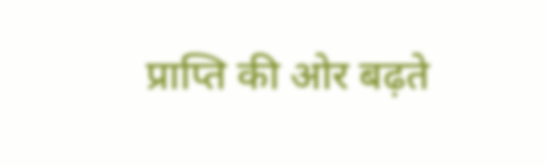प्राप्ति की ओर बढ़ते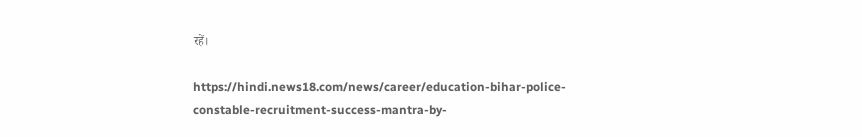रहें।

https://hindi.news18.com/news/career/education-bihar-police-constable-recruitment-success-mantra-by-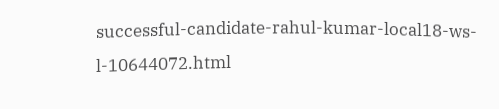successful-candidate-rahul-kumar-local18-ws-l-10644072.html